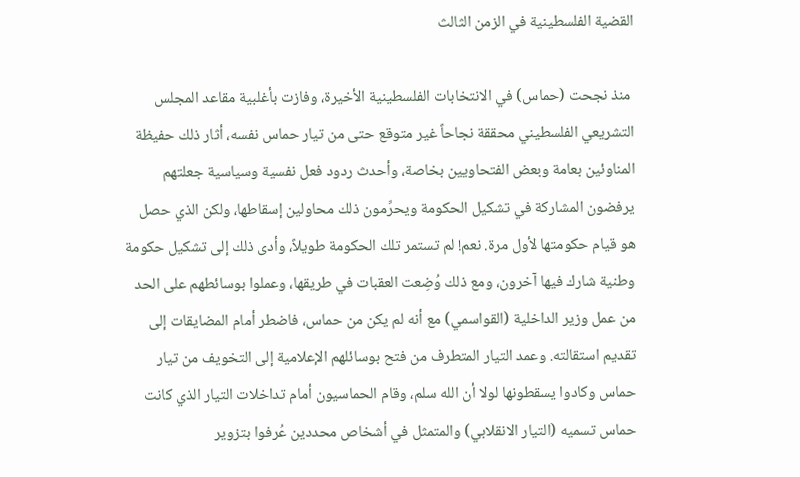القضية الفلسطينية في الزمن الثالث

 منذ نجحت (حماس) في الانتخابات الفلسطينية الأخيرة، وفازت بأغلبية مقاعد المجلس التشريعي الفلسطيني محققة نجاحاً غير متوقع حتى من تيار حماس نفسه، أثار ذلك حفيظة المناوئين بعامة وبعض الفتحاويين بخاصة، وأحدث ردود فعل نفسية وسياسية جعلتهم يرفضون المشاركة في تشكيل الحكومة ويحرِّمون ذلك محاولين إسقاطها، ولكن الذي حصل هو قيام حكومتها لأول مرة. نعم! لم تستمر تلك الحكومة طويلاً، وأدى ذلك إلى تشكيل حكومة وطنية شارك فيها آخرون، ومع ذلك وُضِعت العقبات في طريقها، وعملوا بوسائطهم على الحد من عمل وزير الداخلية (القواسمي) مع أنه لم يكن من حماس، فاضطر أمام المضايقات إلى تقديم استقالته. وعمد التيار المتطرف من فتح بوسائلهم الإعلامية إلى التخويف من تيار حماس وكادوا يسقطونها لولا أن الله سلم، وقام الحماسيون أمام تداخلات التيار الذي كانت حماس تسميه (التيار الانقلابي) والمتمثل في أشخاص محددين عُرفوا بتزوير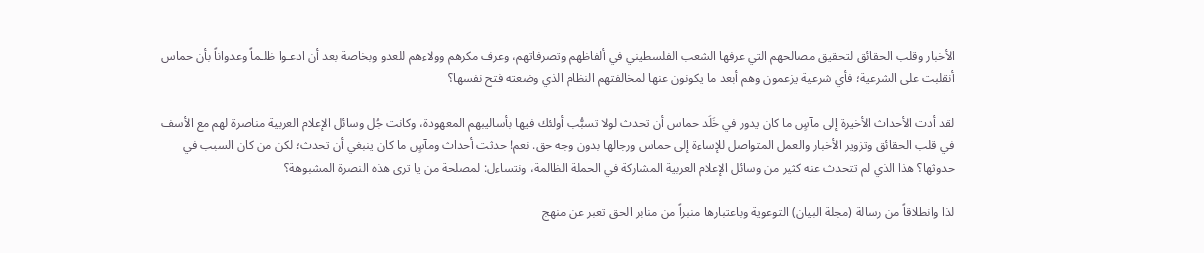الأخبار وقلب الحقائق لتحقيق مصالحهم التي عرفها الشعب الفلسطيني في ألفاظهم وتصرفاتهم، وعرف مكرهم وولاءهم للعدو وبخاصة بعد أن ادعـوا ظلـماً وعدواناً بأن حماس أنقلبت على الشرعية؛ فأي شرعية يزعمون وهم أبعد ما يكونون عنها لمخالفتهم النظام الذي وضعته فتح نفسها؟

لقد أدت الأحداث الأخيرة إلى مآسٍ ما كان يدور في خَلَد حماس أن تحدث لولا تسبُّب أولئك فيها بأساليبهم المعهودة، وكانت جُل وسائل الإعلام العربية مناصرة لهم مع الأسف في قلب الحقائق وتزوير الأخبار والعمل المتواصل للإساءة إلى حماس ورجالها بدون وجه حق. نعم! حدثت أحداث ومآسٍ ما كان ينبغي أن تحدث؛ لكن من كان السبب في حدوثها؟ هذا الذي لم تتحدث عنه كثير من وسائل الإعلام العربية المشاركة في الحملة الظالمة، ونتساءل: لمصلحة من يا ترى هذه النصرة المشبوهة؟

لذا وانطلاقاً من رسالة (مجلة البيان) التوعوية وباعتبارها منبراً من منابر الحق تعبر عن منهج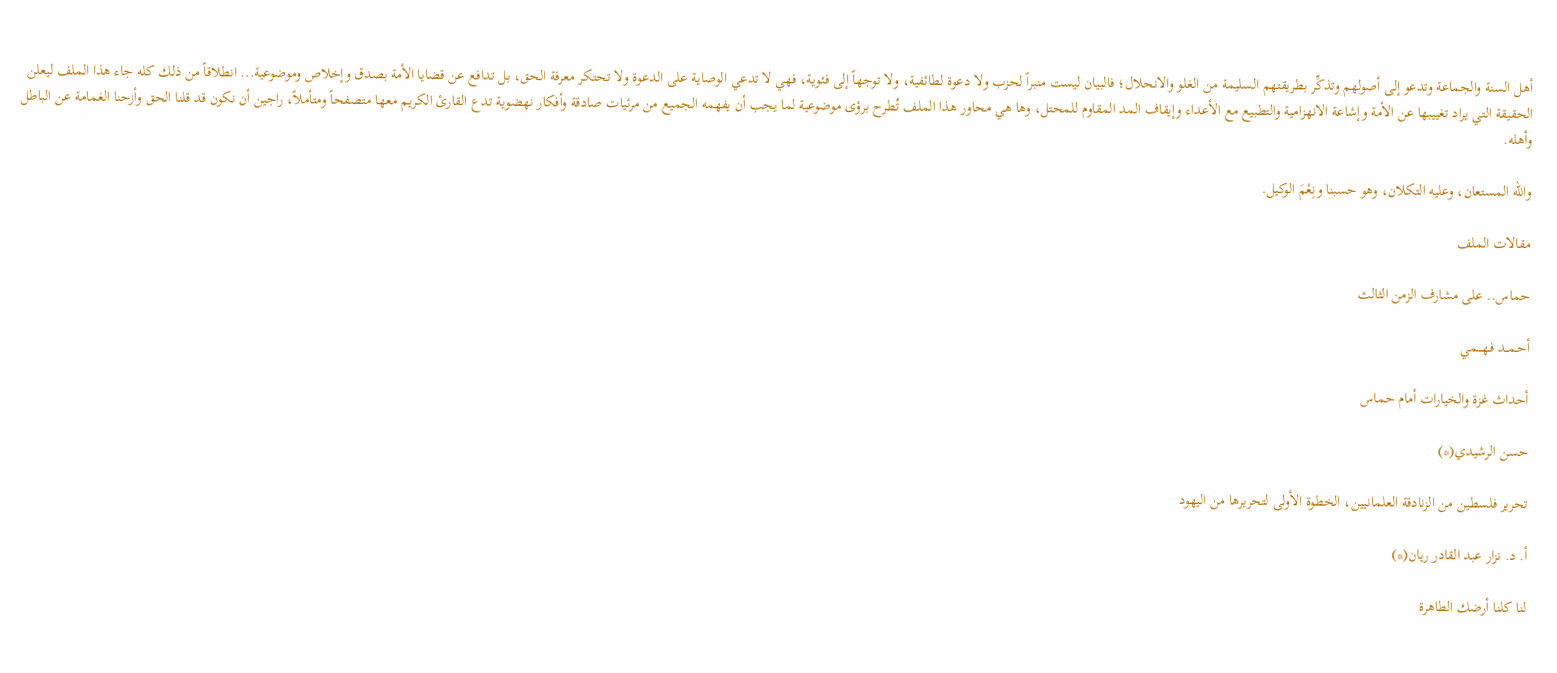أهل السنة والجماعة وتدعو إلى أصولهم وتذكِّر بطريقتهم السليمة من الغلو والانحلال؛ فالبيان ليست منبراً لحزب ولا دعوة لطائفية، ولا توجهاً إلى فئوية، فهي لا تدعي الوصاية على الدعوة ولا تحتكر معرفة الحق، بل تدافع عن قضايا الأمة بصدق وإخلاص وموضوعية... انطلاقاً من ذلك كله جاء هذا الملف ليعلن الحقيقة التي يراد تغييبها عن الأمة وإشاعة الانهزامية والتطبيع مع الأعداء وإيقاف المد المقاوم للمحتل، وها هي محاور هذا الملف تُطرح برؤى موضوعية لما يجب أن يفهمه الجميع من مرئيات صادقة وأفكار نهضوية تدع القارئ الكريم معها متصفحاً ومتأملاً، راجين أن نكون قد قلنا الحق وأزحنا الغمامة عن الباطل وأهله.

والله المستعان، وعليه التكلان، وهو حسبنا ونِعْمَ الوكيل.

مقالات الملف

حماس.. على مشارف الزمن الثالث

أحـمــد فـهــــمي

أحداث غزة والخيارات أمام حماس

حسن الرشيدي(*)

تحرير فلسطين من الزنادقة العلمانيين، الخطوة الأولى لتحريرها من اليهود

أ. د. نزار عبد القادر ريان(*)

لنا كلنا أرضك الطاهرة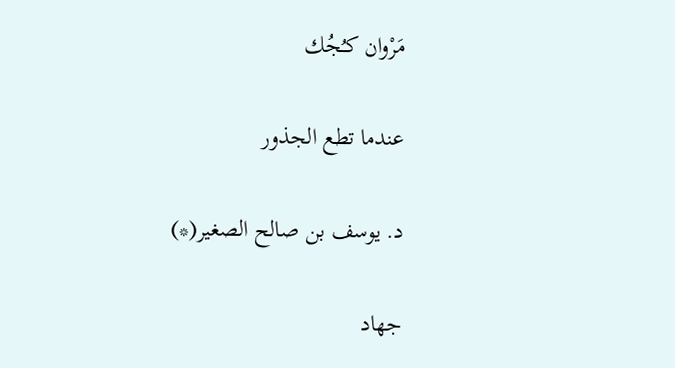مَرْوان كـُجُك

عندما تطع الجذور

د. يوسف بن صالح الصغير(*)

جهاد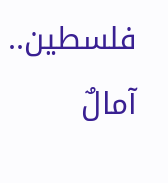فلسطين.. آمالٌ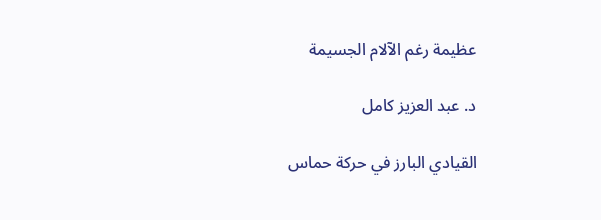عظيمة رغم الآلام الجسيمة

د. عبد العزيز كامل

القيادي البارز في حركة حماس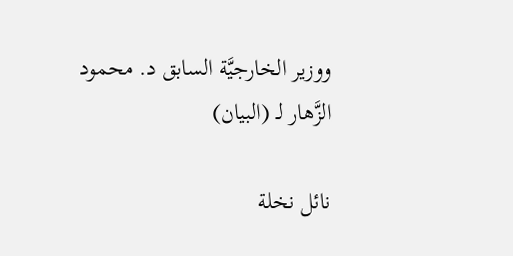ووزير الخارجيَّة السابق د. محمود الزَّهار لـ (البيان)

نائل نخلة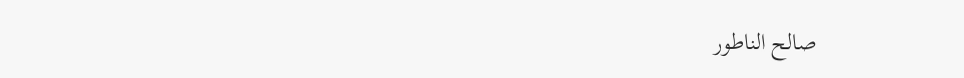صالح الناطور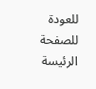للعودة للصفحة الرئيسة